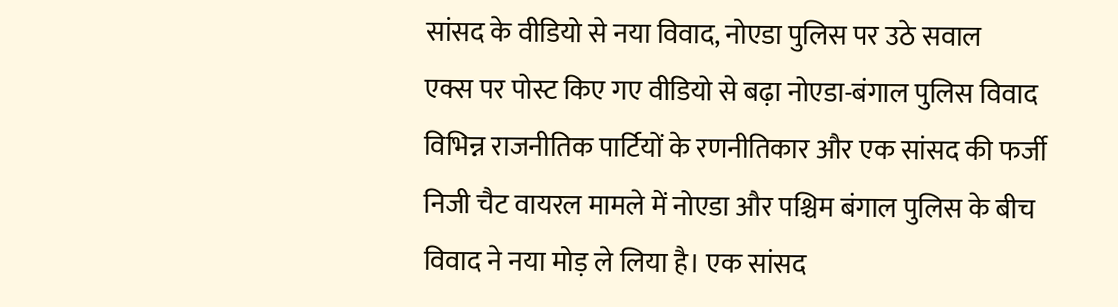सांसद के वीडियो से नया विवाद, नोएडा पुलिस पर उठे सवाल
एक्स पर पोस्ट किए गए वीडियो से बढ़ा नोएडा-बंगाल पुलिस विवाद
विभिन्न राजनीतिक पार्टियों के रणनीतिकार और एक सांसद की फर्जी निजी चैट वायरल मामले में नोएडा और पश्चिम बंगाल पुलिस के बीच विवाद ने नया मोड़ ले लिया है। एक सांसद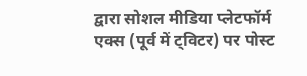द्वारा सोशल मीडिया प्लेटफॉर्म एक्स (पूर्व में ट्विटर) पर पोस्ट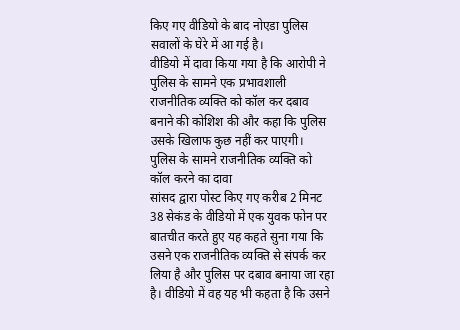किए गए वीडियो के बाद नोएडा पुलिस सवालों के घेरे में आ गई है।
वीडियो में दावा किया गया है कि आरोपी ने पुलिस के सामने एक प्रभावशाली राजनीतिक व्यक्ति को कॉल कर दबाव बनाने की कोशिश की और कहा कि पुलिस उसके खिलाफ कुछ नहीं कर पाएगी।
पुलिस के सामने राजनीतिक व्यक्ति को कॉल करने का दावा
सांसद द्वारा पोस्ट किए गए करीब 2 मिनट 38 सेकंड के वीडियो में एक युवक फोन पर बातचीत करते हुए यह कहते सुना गया कि उसने एक राजनीतिक व्यक्ति से संपर्क कर लिया है और पुलिस पर दबाव बनाया जा रहा है। वीडियो में वह यह भी कहता है कि उसने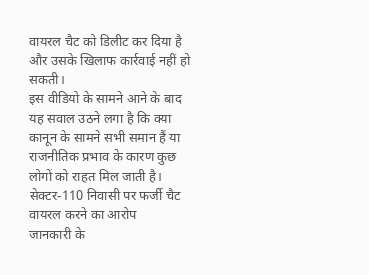वायरल चैट को डिलीट कर दिया है और उसके खिलाफ कार्रवाई नहीं हो सकती।
इस वीडियो के सामने आने के बाद यह सवाल उठने लगा है कि क्या कानून के सामने सभी समान हैं या राजनीतिक प्रभाव के कारण कुछ लोगों को राहत मिल जाती है।
सेक्टर-110 निवासी पर फर्जी चैट वायरल करने का आरोप
जानकारी के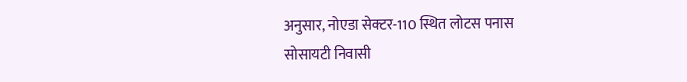अनुसार, नोएडा सेक्टर-110 स्थित लोटस पनास सोसायटी निवासी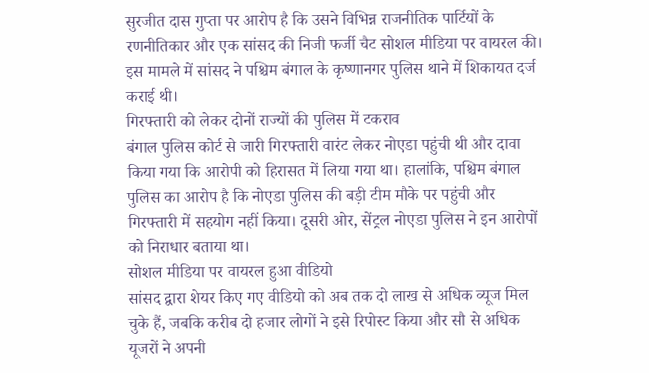सुरजीत दास गुप्ता पर आरोप है कि उसने विभिन्न राजनीतिक पार्टियों के रणनीतिकार और एक सांसद की निजी फर्जी चैट सोशल मीडिया पर वायरल की। इस मामले में सांसद ने पश्चिम बंगाल के कृष्णानगर पुलिस थाने में शिकायत दर्ज कराई थी।
गिरफ्तारी को लेकर दोनों राज्यों की पुलिस में टकराव
बंगाल पुलिस कोर्ट से जारी गिरफ्तारी वारंट लेकर नोएडा पहुंची थी और दावा किया गया कि आरोपी को हिरासत में लिया गया था। हालांकि, पश्चिम बंगाल पुलिस का आरोप है कि नोएडा पुलिस की बड़ी टीम मौके पर पहुंची और गिरफ्तारी में सहयोग नहीं किया। दूसरी ओर, सेंट्रल नोएडा पुलिस ने इन आरोपों को निराधार बताया था।
सोशल मीडिया पर वायरल हुआ वीडियो
सांसद द्वारा शेयर किए गए वीडियो को अब तक दो लाख से अधिक व्यूज मिल चुके हैं, जबकि करीब दो हजार लोगों ने इसे रिपोस्ट किया और सौ से अधिक यूजरों ने अपनी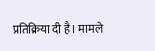प्रतिक्रिया दी है। मामले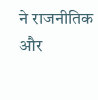ने राजनीतिक और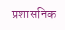प्रशासनिक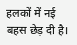हलकों में नई बहस छेड़ दी है।